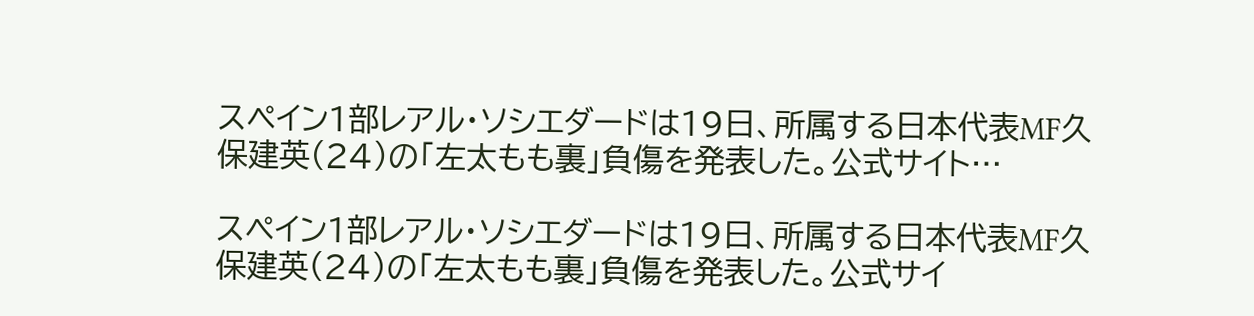スペイン1部レアル・ソシエダードは19日、所属する日本代表MF久保建英(24)の「左太もも裏」負傷を発表した。公式サイト…

スペイン1部レアル・ソシエダードは19日、所属する日本代表MF久保建英(24)の「左太もも裏」負傷を発表した。公式サイ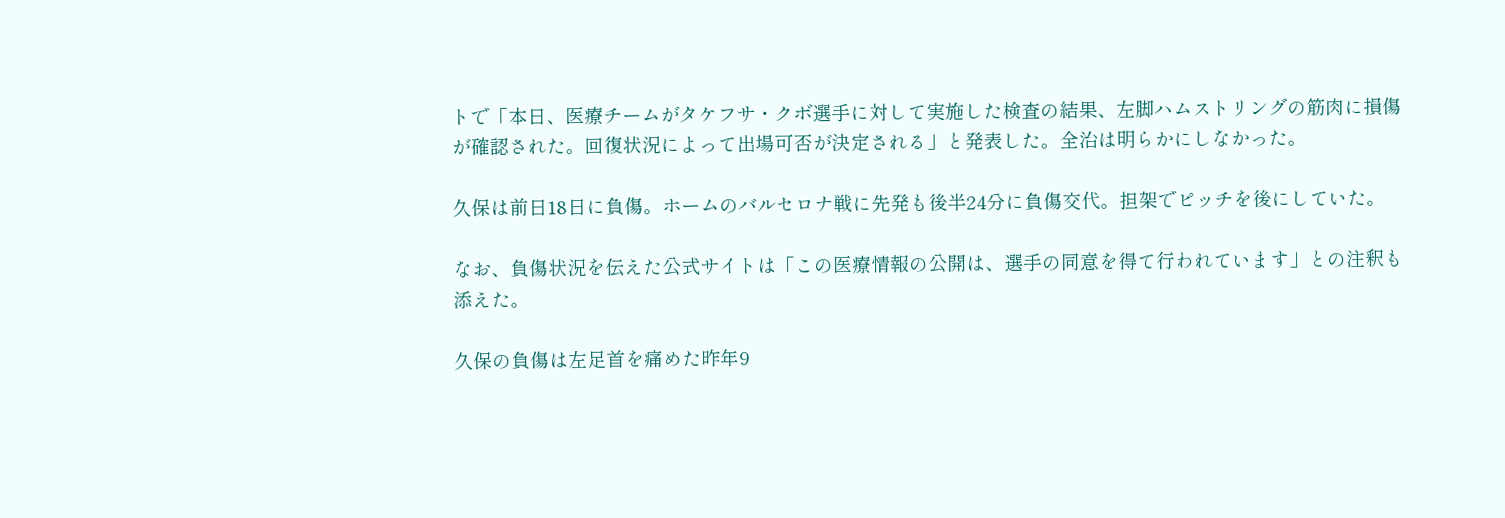トで「本日、医療チームがタケフサ・クボ選手に対して実施した検査の結果、左脚ハムストリングの筋肉に損傷が確認された。回復状況によって出場可否が決定される」と発表した。全治は明らかにしなかった。

久保は前日18日に負傷。ホームのバルセロナ戦に先発も後半24分に負傷交代。担架でピッチを後にしていた。

なお、負傷状況を伝えた公式サイトは「この医療情報の公開は、選手の同意を得て行われています」との注釈も添えた。

久保の負傷は左足首を痛めた昨年9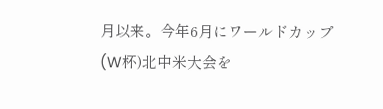月以来。今年6月にワールドカップ(W杯)北中米大会を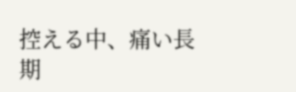控える中、痛い長期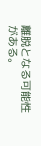離脱となる可能性がある。